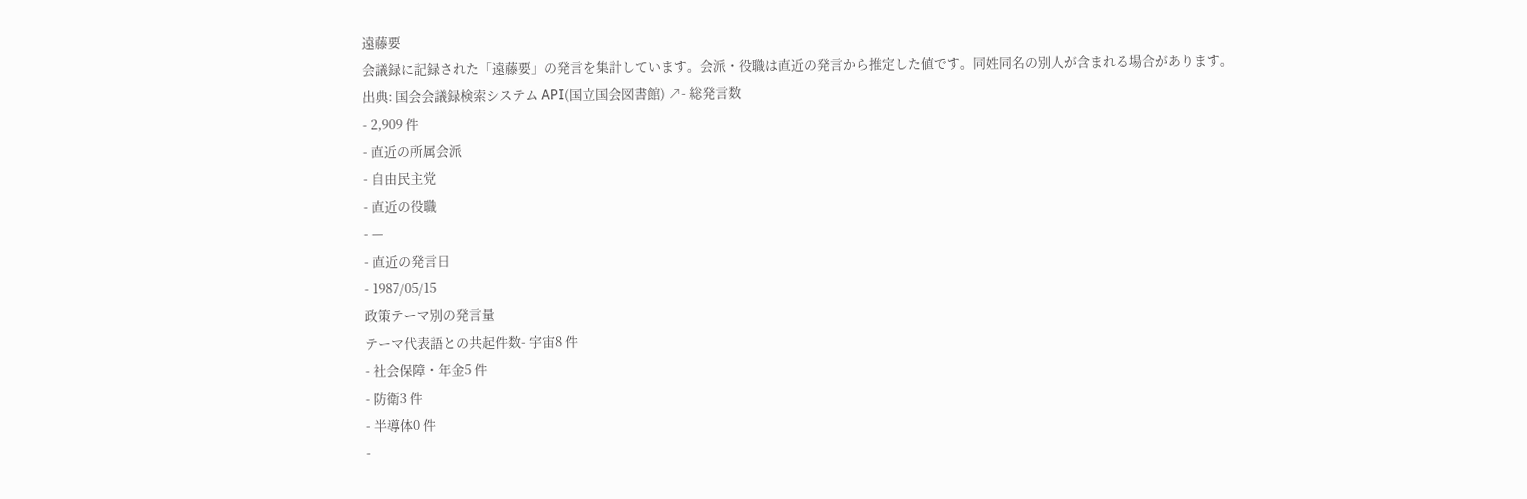遠藤要
会議録に記録された「遠藤要」の発言を集計しています。会派・役職は直近の発言から推定した値です。同姓同名の別人が含まれる場合があります。
出典: 国会会議録検索システム API(国立国会図書館) ↗- 総発言数
- 2,909 件
- 直近の所属会派
- 自由民主党
- 直近の役職
- —
- 直近の発言日
- 1987/05/15
政策テーマ別の発言量
テーマ代表語との共起件数- 宇宙8 件
- 社会保障・年金5 件
- 防衛3 件
- 半導体0 件
-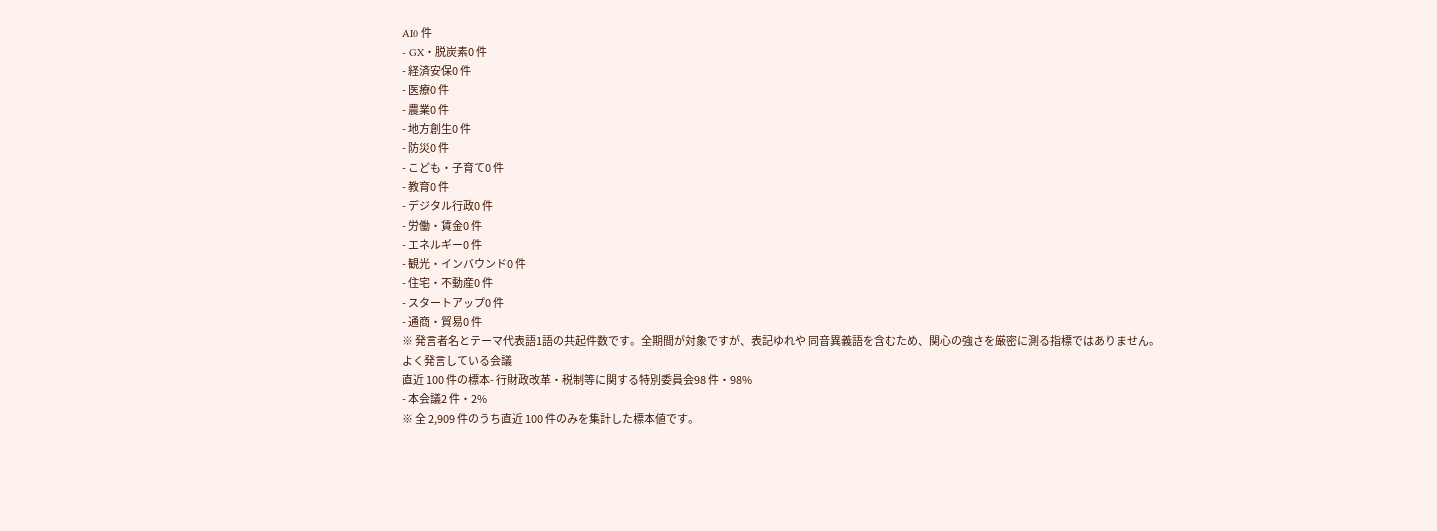AI0 件
- GX・脱炭素0 件
- 経済安保0 件
- 医療0 件
- 農業0 件
- 地方創生0 件
- 防災0 件
- こども・子育て0 件
- 教育0 件
- デジタル行政0 件
- 労働・賃金0 件
- エネルギー0 件
- 観光・インバウンド0 件
- 住宅・不動産0 件
- スタートアップ0 件
- 通商・貿易0 件
※ 発言者名とテーマ代表語1語の共起件数です。全期間が対象ですが、表記ゆれや 同音異義語を含むため、関心の強さを厳密に測る指標ではありません。
よく発言している会議
直近 100 件の標本- 行財政改革・税制等に関する特別委員会98 件・98%
- 本会議2 件・2%
※ 全 2,909 件のうち直近 100 件のみを集計した標本値です。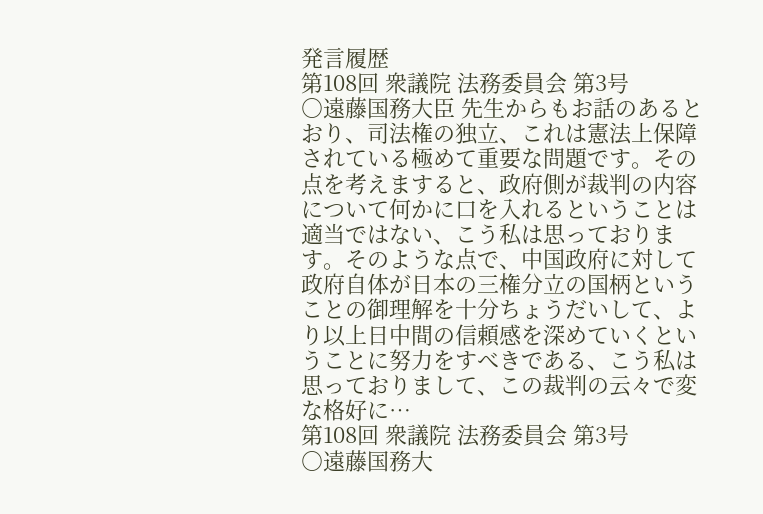発言履歴
第108回 衆議院 法務委員会 第3号
○遠藤国務大臣 先生からもお話のあるとおり、司法権の独立、これは憲法上保障されている極めて重要な問題です。その点を考えますると、政府側が裁判の内容について何かに口を入れるということは適当ではない、こう私は思っております。そのような点で、中国政府に対して政府自体が日本の三権分立の国柄ということの御理解を十分ちょうだいして、より以上日中間の信頼感を深めていくということに努力をすべきである、こう私は思っておりまして、この裁判の云々で変な格好に…
第108回 衆議院 法務委員会 第3号
○遠藤国務大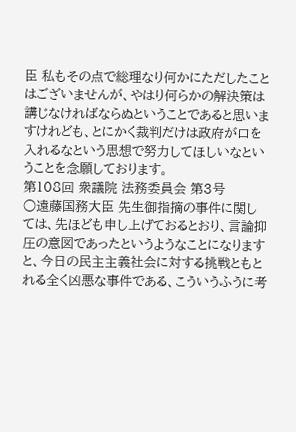臣 私もその点で総理なり何かにただしたことはございませんが、やはり何らかの解決策は講じなければならぬということであると思いますけれども、とにかく裁判だけは政府が口を入れるなという思想で努力してほしいなということを念願しております。
第108回 衆議院 法務委員会 第3号
○遠藤国務大臣 先生御指摘の事件に関しては、先ほども申し上げておるとおり、言論抑圧の意図であったというようなことになりますと、今日の民主主義社会に対する挑戦ともとれる全く凶悪な事件である、こういうふうに考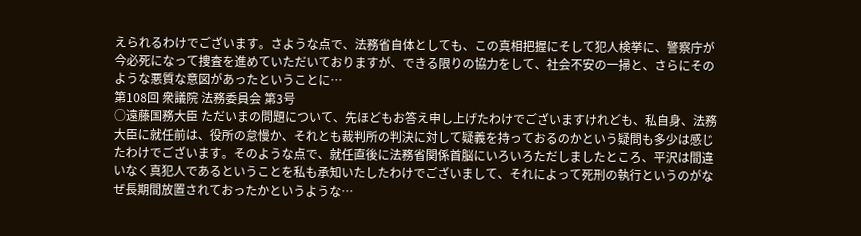えられるわけでございます。さような点で、法務省自体としても、この真相把握にそして犯人検挙に、警察庁が今必死になって捜査を進めていただいておりますが、できる限りの協力をして、社会不安の一掃と、さらにそのような悪質な意図があったということに…
第108回 衆議院 法務委員会 第3号
○遠藤国務大臣 ただいまの問題について、先ほどもお答え申し上げたわけでございますけれども、私自身、法務大臣に就任前は、役所の怠慢か、それとも裁判所の判決に対して疑義を持っておるのかという疑問も多少は感じたわけでございます。そのような点で、就任直後に法務省関係首脳にいろいろただしましたところ、平沢は間違いなく真犯人であるということを私も承知いたしたわけでございまして、それによって死刑の執行というのがなぜ長期間放置されておったかというような…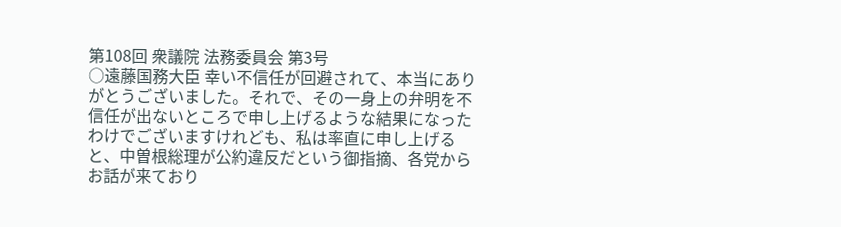第108回 衆議院 法務委員会 第3号
○遠藤国務大臣 幸い不信任が回避されて、本当にありがとうございました。それで、その一身上の弁明を不信任が出ないところで申し上げるような結果になったわけでございますけれども、私は率直に申し上げると、中曽根総理が公約違反だという御指摘、各党からお話が来ており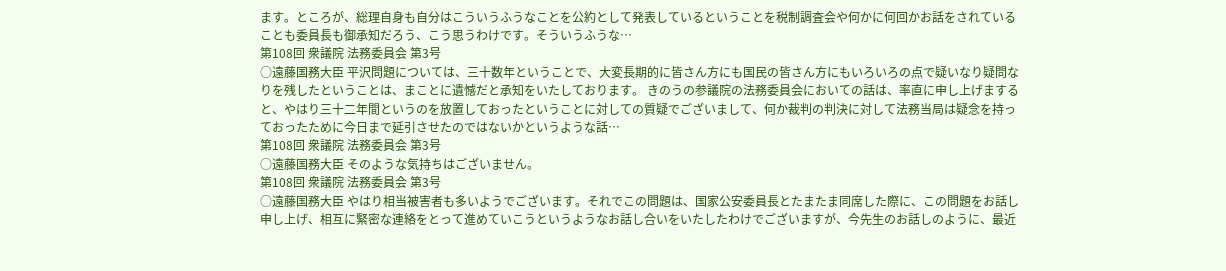ます。ところが、総理自身も自分はこういうふうなことを公約として発表しているということを税制調査会や何かに何回かお話をされていることも委員長も御承知だろう、こう思うわけです。そういうふうな…
第108回 衆議院 法務委員会 第3号
○遠藤国務大臣 平沢問題については、三十数年ということで、大変長期的に皆さん方にも国民の皆さん方にもいろいろの点で疑いなり疑問なりを残したということは、まことに遺憾だと承知をいたしております。 きのうの参議院の法務委員会においての話は、率直に申し上げますると、やはり三十二年間というのを放置しておったということに対しての質疑でございまして、何か裁判の判決に対して法務当局は疑念を持っておったために今日まで延引させたのではないかというような話…
第108回 衆議院 法務委員会 第3号
○遠藤国務大臣 そのような気持ちはございません。
第108回 衆議院 法務委員会 第3号
○遠藤国務大臣 やはり相当被害者も多いようでございます。それでこの問題は、国家公安委員長とたまたま同席した際に、この問題をお話し申し上げ、相互に緊密な連絡をとって進めていこうというようなお話し合いをいたしたわけでございますが、今先生のお話しのように、最近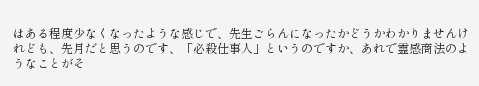はある程度少なくなったような感じで、先生ごらんになったかどうかわかりませんけれども、先月だと思うのです、「必殺仕事人」というのですか、あれで霊感商法のようなことがそ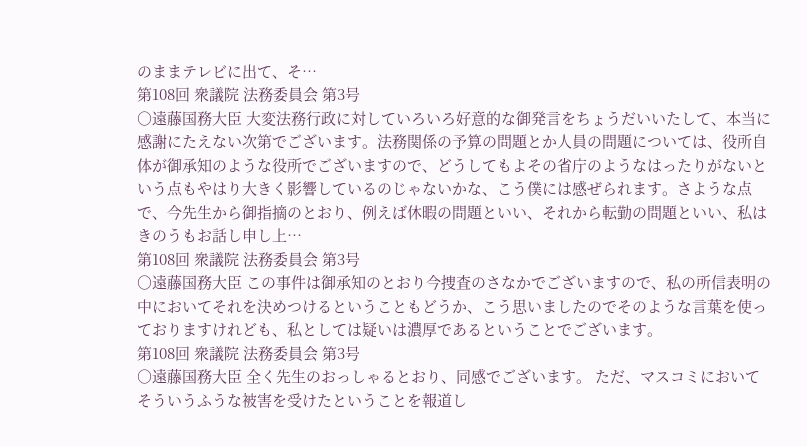のままテレビに出て、そ…
第108回 衆議院 法務委員会 第3号
○遠藤国務大臣 大変法務行政に対していろいろ好意的な御発言をちょうだいいたして、本当に感謝にたえない次第でございます。法務関係の予算の問題とか人員の問題については、役所自体が御承知のような役所でございますので、どうしてもよその省庁のようなはったりがないという点もやはり大きく影響しているのじゃないかな、こう僕には感ぜられます。さような点で、今先生から御指摘のとおり、例えば休暇の問題といい、それから転勤の問題といい、私はきのうもお話し申し上…
第108回 衆議院 法務委員会 第3号
○遠藤国務大臣 この事件は御承知のとおり今捜査のさなかでございますので、私の所信表明の中においてそれを決めつけるということもどうか、こう思いましたのでそのような言葉を使っておりますけれども、私としては疑いは濃厚であるということでございます。
第108回 衆議院 法務委員会 第3号
○遠藤国務大臣 全く先生のおっしゃるとおり、同感でございます。 ただ、マスコミにおいてそういうふうな被害を受けたということを報道し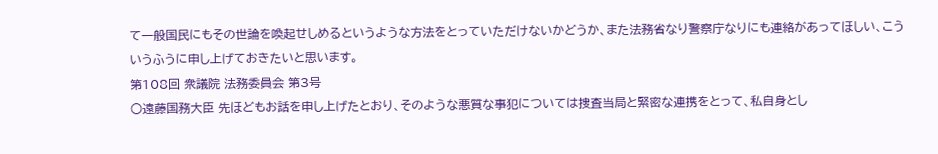て一般国民にもその世論を喚起せしめるというような方法をとっていただけないかどうか、また法務省なり警察庁なりにも連絡があってほしい、こういうふうに申し上げておきたいと思います。
第108回 衆議院 法務委員会 第3号
○遠藤国務大臣 先ほどもお話を申し上げたとおり、そのような悪質な事犯については捜査当局と緊密な連携をとって、私自身とし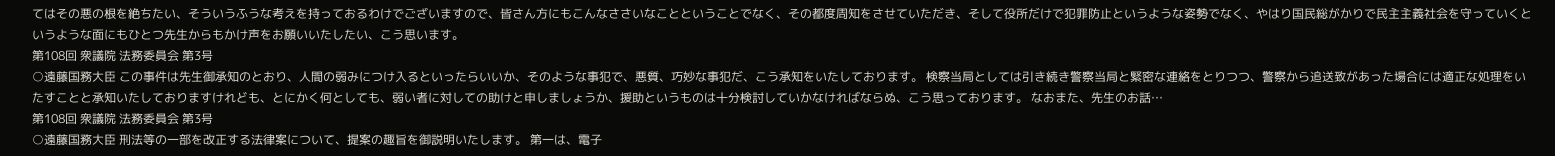てはその悪の根を絶ちたい、そういうふうな考えを持っておるわけでございますので、皆さん方にもこんなささいなことということでなく、その都度周知をさせていただき、そして役所だけで犯罪防止というような姿勢でなく、やはり国民総がかりで民主主義社会を守っていくというような面にもひとつ先生からもかけ声をお願いいたしたい、こう思います。
第108回 衆議院 法務委員会 第3号
○遠藤国務大臣 この事件は先生御承知のとおり、人間の弱みにつけ入るといったらいいか、そのような事犯で、悪質、巧妙な事犯だ、こう承知をいたしております。 検察当局としては引き続き警察当局と緊密な連絡をとりつつ、警察から追送致があった場合には適正な処理をいたすことと承知いたしておりますけれども、とにかく何としても、弱い者に対しての助けと申しましょうか、援助というものは十分検討していかなければならぬ、こう思っております。 なおまた、先生のお話…
第108回 衆議院 法務委員会 第3号
○遠藤国務大臣 刑法等の一部を改正する法律案について、提案の趣旨を御説明いたします。 第一は、電子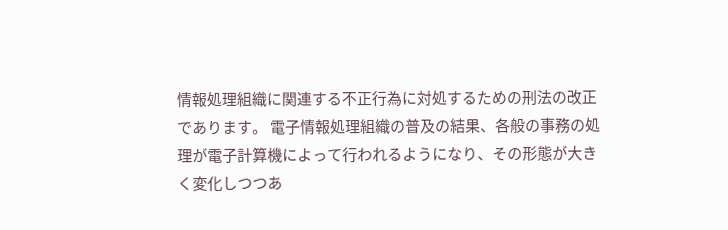情報処理組織に関連する不正行為に対処するための刑法の改正であります。 電子情報処理組織の普及の結果、各般の事務の処理が電子計算機によって行われるようになり、その形態が大きく変化しつつあ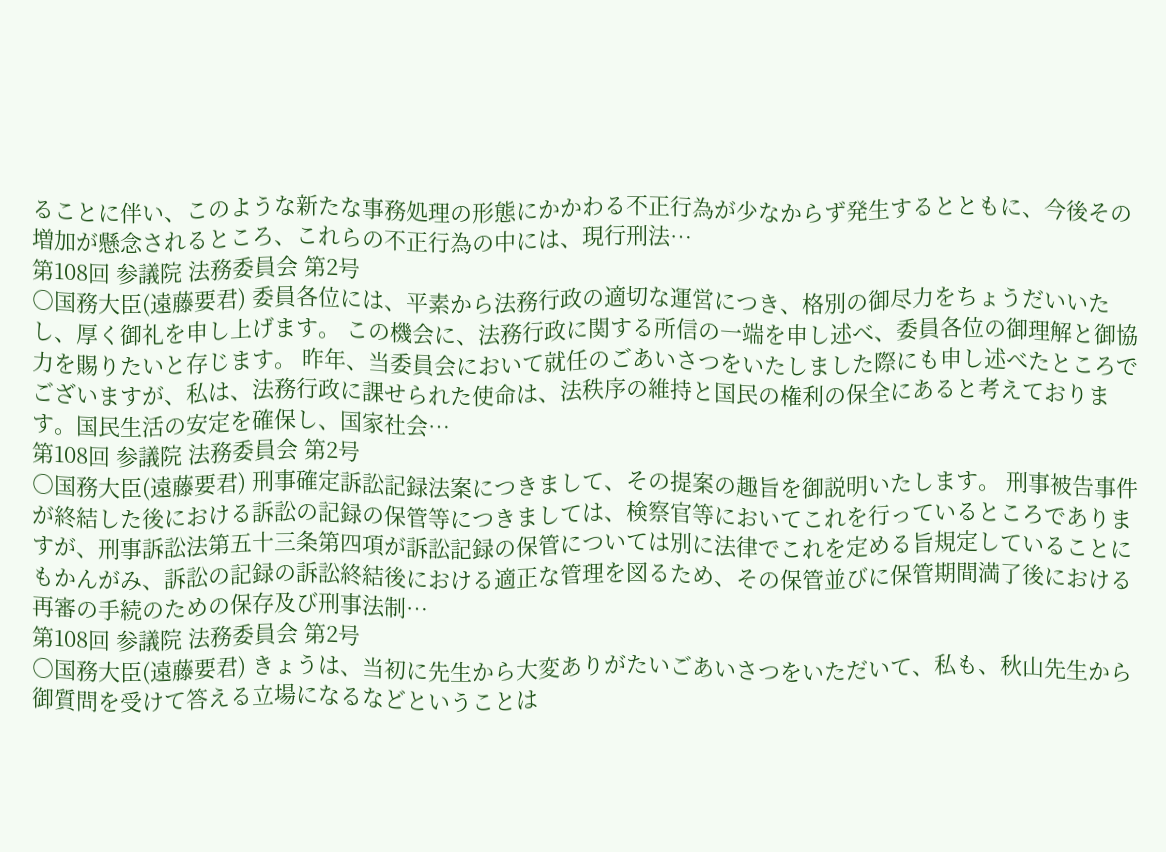ることに伴い、このような新たな事務処理の形態にかかわる不正行為が少なからず発生するとともに、今後その増加が懸念されるところ、これらの不正行為の中には、現行刑法…
第108回 参議院 法務委員会 第2号
○国務大臣(遠藤要君) 委員各位には、平素から法務行政の適切な運営につき、格別の御尽力をちょうだいいたし、厚く御礼を申し上げます。 この機会に、法務行政に関する所信の一端を申し述べ、委員各位の御理解と御協力を賜りたいと存じます。 昨年、当委員会において就任のごあいさつをいたしました際にも申し述べたところでございますが、私は、法務行政に課せられた使命は、法秩序の維持と国民の権利の保全にあると考えております。国民生活の安定を確保し、国家社会…
第108回 参議院 法務委員会 第2号
○国務大臣(遠藤要君) 刑事確定訴訟記録法案につきまして、その提案の趣旨を御説明いたします。 刑事被告事件が終結した後における訴訟の記録の保管等につきましては、検察官等においてこれを行っているところでありますが、刑事訴訟法第五十三条第四項が訴訟記録の保管については別に法律でこれを定める旨規定していることにもかんがみ、訴訟の記録の訴訟終結後における適正な管理を図るため、その保管並びに保管期間満了後における再審の手続のための保存及び刑事法制…
第108回 参議院 法務委員会 第2号
○国務大臣(遠藤要君) きょうは、当初に先生から大変ありがたいごあいさつをいただいて、私も、秋山先生から御質問を受けて答える立場になるなどということは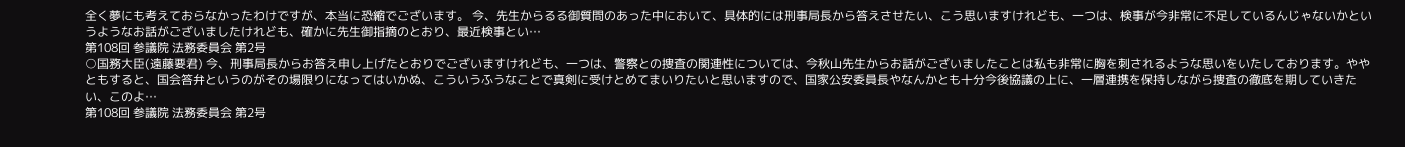全く夢にも考えておらなかったわけですが、本当に恐縮でございます。 今、先生からるる御質問のあった中において、具体的には刑事局長から答えさせたい、こう思いますけれども、一つは、検事が今非常に不足しているんじゃないかというようなお話がございましたけれども、確かに先生御指摘のとおり、最近検事とい…
第108回 参議院 法務委員会 第2号
○国務大臣(遠藤要君) 今、刑事局長からお答え申し上げたとおりでございますけれども、一つは、警察との捜査の関連性については、今秋山先生からお話がございましたことは私も非常に胸を刺されるような思いをいたしております。ややともすると、国会答弁というのがその場限りになってはいかぬ、こういうふうなことで真剣に受けとめてまいりたいと思いますので、国家公安委員長やなんかとも十分今後協議の上に、一層連携を保持しながら捜査の徹底を期していきたい、このよ…
第108回 参議院 法務委員会 第2号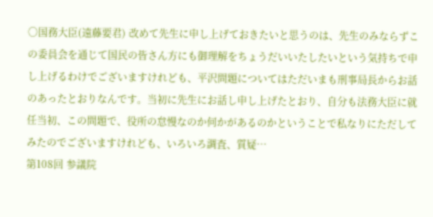○国務大臣(遠藤要君) 改めて先生に申し上げておきたいと思うのは、先生のみならずこの委員会を通じて国民の皆さん方にも御理解をちょうだいいたしたいという気持ちで申し上げるわけでございますけれども、平沢問題についてはただいまも刑事局長からお話のあったとおりなんです。当初に先生にお話し申し上げたとおり、自分も法務大臣に就任当初、この問題で、役所の怠慢なのか何かがあるのかということで私なりにただしてみたのでございますけれども、いろいろ調査、質疑…
第108回 参議院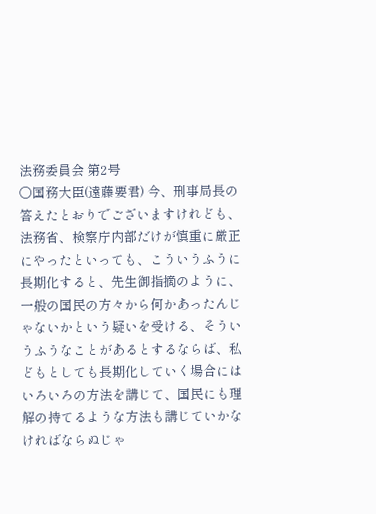法務委員会 第2号
○国務大臣(遠藤要君) 今、刑事局長の答えたとおりでございますけれども、法務省、検察庁内部だけが慎重に厳正にやったといっても、こういうふうに長期化すると、先生御指摘のように、一般の国民の方々から何かあったんじゃないかという疑いを受ける、そういうふうなことがあるとするならば、私どもとしても長期化していく場合にはいろいろの方法を講じて、国民にも理解の持てるような方法も講じていかなければならぬじゃ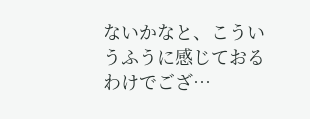ないかなと、こういうふうに感じておるわけでござ…